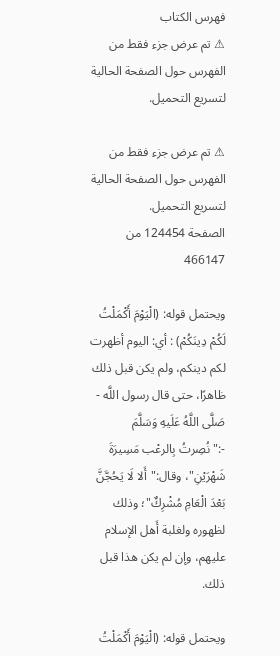فهرس الكتاب
⚠ تم عرض جزء فقط من الفهرس حول الصفحة الحالية لتسريع التحميل.

⚠ تم عرض جزء فقط من الفهرس حول الصفحة الحالية لتسريع التحميل.
الصفحة 124454 من 466147

ويحتمل قوله: (الْيَوْمَ أَكْمَلْتُ لَكُمْ دِينَكُمْ) : أي: اليوم أظهرت لكم دينكم، ولم يكن قبل ذلك ظاهرًا، حتى قال رسول اللَّه - صَلَّى اللَّهُ عَلَيهِ وَسَلَّمَ -:"نُصِرتُ بِالرعْب مَسِيرَةَ شَهْرَيْنِ"، وقال:"أَلا لَا يَحُجَّنَّ بَعْدَ الْعَامِ مُشْرِكٌ"؛ وذلك لظهوره ولغلبة أَهل الإسلام عليهم، وإن لم يكن هذا قبل ذلك.

ويحتمل قوله: (الْيَوْمَ أَكْمَلْتُ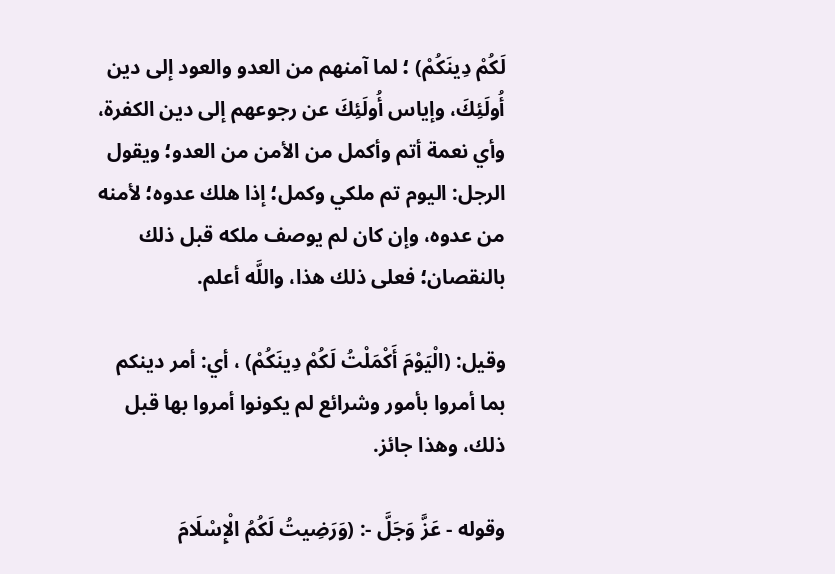لَكُمْ دِينَكُمْ) ؛ لما آمنهم من العدو والعود إلى دين أُولَئِكَ، وإياس أُولَئِكَ عن رجوعهم إلى دين الكفرة، وأي نعمة أتم وأكمل من الأمن من العدو؛ ويقول الرجل: اليوم تم ملكي وكمل؛ إذا هلك عدوه؛ لأمنه من عدوه، وإن كان لم يوصف ملكه قبل ذلك بالنقصان؛ فعلى ذلك هذا، واللَّه أعلم.

وقيل: (الْيَوْمَ أَكْمَلْتُ لَكُمْ دِينَكُمْ) ، أي: أمر دينكم بما أمروا بأمور وشرائع لم يكونوا أمروا بها قبل ذلك، وهذا جائز.

وقوله - عَزَّ وَجَلَّ -: (وَرَضِيتُ لَكُمُ الْإِسْلَامَ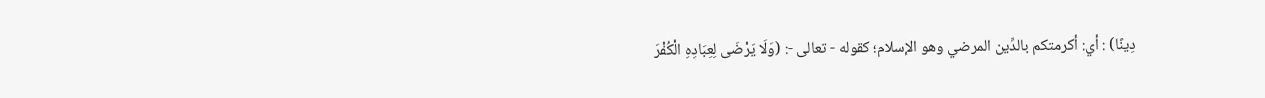دِينًا) : أي: أكرمتكم بالدِّين المرضي وهو الإسلام؛ كقوله - تعالى -: (وَلَا يَرْضَى لِعِبَادِهِ الْكُفْرَ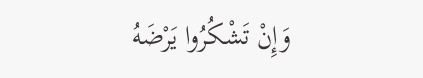وَإِنْ تَشْكُرُوا يَرْضَهُ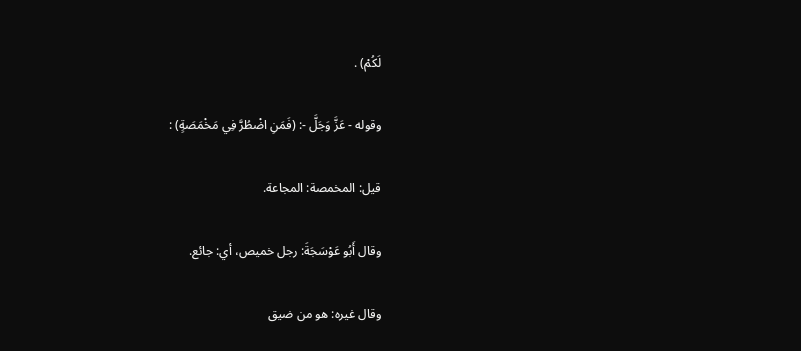لَكُمْ) .

وقوله - عَزَّ وَجَلَّ -: (فَمَنِ اضْطُرَّ فِي مَخْمَصَةٍ) :

قيل: المخمصة: المجاعة.

وقال أَبُو عَوْسَجَةَ: رجل خميص، أي: جائع.

وقال غيره: هو من ضيق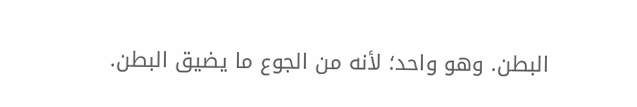البطن. وهو واحد؛ لأنه من الجوع ما يضيق البطن.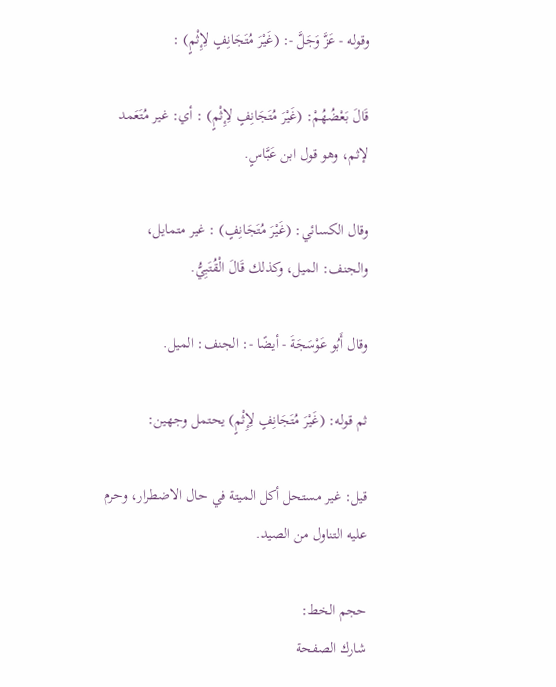وقوله - عَزَّ وَجَلَّ -: (غَيْرَ مُتَجَانِفٍ لِإِثْمٍ) :

قَالَ بَعْضُهُمْ: (غَيْرَ مُتَجَانِفٍ لِإِثْمٍ) : أي: غير مُتَعَمد لإثم، وهو قول ابن عَبَّاسٍ.

وقال الكسائي: (غَيْرَ مُتَجَانِفٍ) : غير متمايل، والجنف: الميل، وكذلك قَالَ الْقُتَبِيُّ.

وقال أَبُو عَوْسَجَةَ - أيضًا -: الجنف: الميل.

ثم قوله: (غَيْرَ مُتَجَانِفٍ لِإِثْمٍ) يحتمل وجهين:

قيل: غير مستحل أكل الميتة في حال الاضطرار، وحرم عليه التناول من الصيد.

حجم الخط:
شارك الصفحة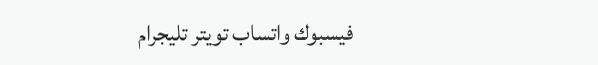فيسبوك واتساب تويتر تليجرام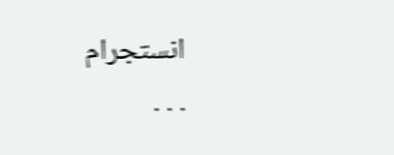انستجرام
. . .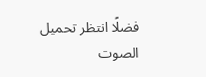فضلًا انتظر تحميل الصوت